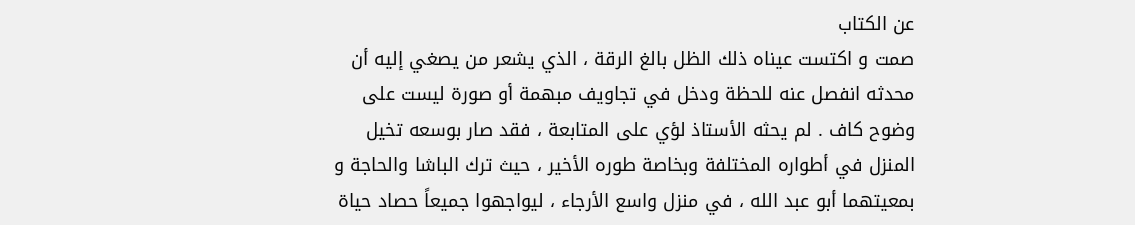عن الكتاب
صمت و اكتست عيناه ذلك الظل بالغ الرقة ، الذي يشعر من يصغي إليه أن محدثه انفصل عنه للحظة ودخل في تجاويف مبهمة أو صورة ليست على وضوح كاف . لم يحثه الأستاذ لؤي على المتابعة ، فقد صار بوسعه تخيل المنزل في أطواره المختلفة وبخاصة طوره الأخير ، حيث ترك الباشا والحاجة و بمعيتهما أبو عبد الله ، في منزل واسع الأرجاء ، ليواجهوا جميعاً حصاد حياة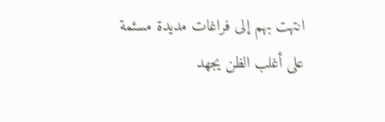انتهت بهم إلى فراغات مديدة مسئمة على أغلب الظن يجهد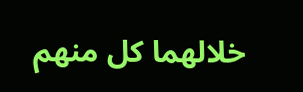خلالهما كل منهم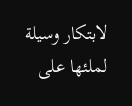لابتكار وسيلة لملئها على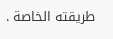طريقته الخاصة .